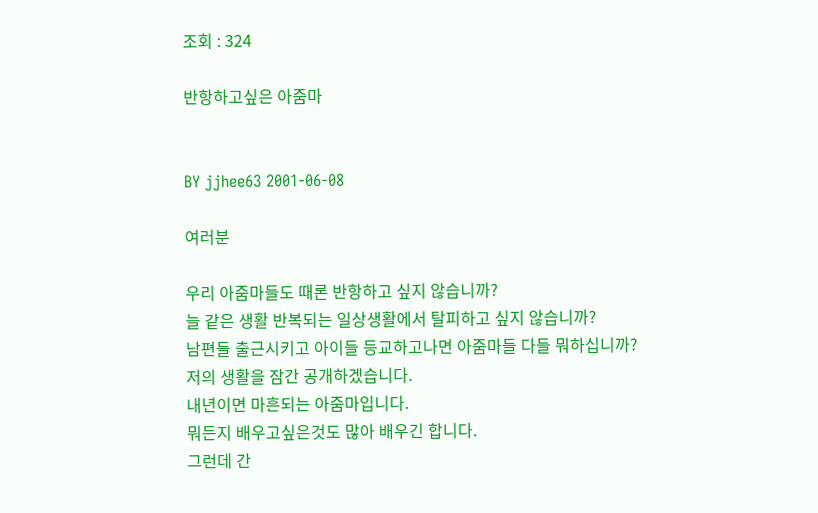조회 : 324

반항하고싶은 아줌마


BY jjhee63 2001-06-08

여러분

우리 아줌마들도 때론 반항하고 싶지 않습니까?
늘 같은 생활 반복되는 일상생활에서 탈피하고 싶지 않습니까?
남편들 출근시키고 아이들 등교하고나면 아줌마들 다들 뭐하십니까?
저의 생활을 잠간 공개하겠습니다.
내년이면 마흔되는 아줌마입니다.
뭐든지 배우고싶은것도 많아 배우긴 합니다.
그런데 간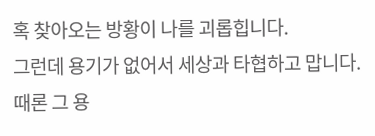혹 찾아오는 방황이 나를 괴롭힙니다.
그런데 용기가 없어서 세상과 타협하고 맙니다.
때론 그 용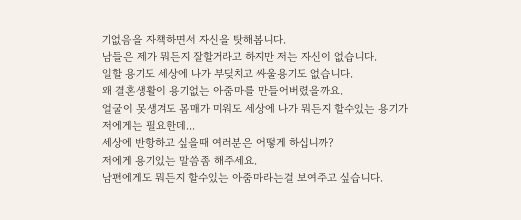기없음을 자책하면서 자신을 탓해봅니다.
남들은 제가 뭐든지 잘할거라고 하지만 저는 자신이 없습니다.
일할 용기도 세상에 나가 부딪치고 싸울용기도 없습니다.
왜 결혼생활이 용기없는 아줌마를 만들어버렸을까요.
얼굴이 못생겨도 몸매가 미워도 세상에 나가 뭐든지 할수있는 용기가
저에게는 필요한데...
세상에 반항하고 싶을때 여러분은 어떻게 하십니까?
저에게 용기있는 말씀좀 해주세요.
남편에게도 뭐든지 할수있는 아줌마라는걸 보여주고 싶습니다.